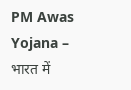PM Awas Yojana – भारत में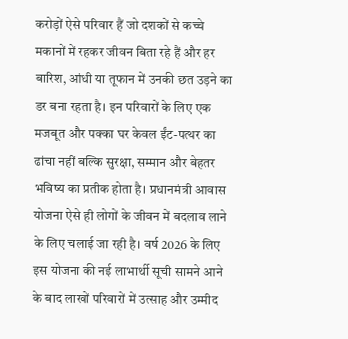करोड़ों ऐसे परिवार हैं जो दशकों से कच्चे मकानों में रहकर जीवन बिता रहे हैं और हर बारिश, आंधी या तूफान में उनकी छत उड़ने का डर बना रहता है। इन परिवारों के लिए एक मजबूत और पक्का घर केवल ईंट-पत्थर का ढांचा नहीं बल्कि सुरक्षा, सम्मान और बेहतर भविष्य का प्रतीक होता है। प्रधानमंत्री आवास योजना ऐसे ही लोगों के जीवन में बदलाव लाने के लिए चलाई जा रही है। वर्ष 2026 के लिए इस योजना की नई लाभार्थी सूची सामने आने के बाद लाखों परिवारों में उत्साह और उम्मीद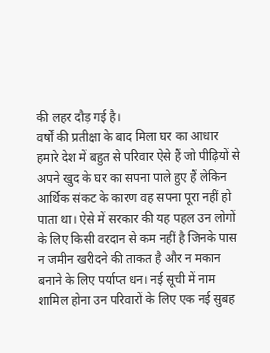की लहर दौड़ गई है।
वर्षों की प्रतीक्षा के बाद मिला घर का आधार
हमारे देश में बहुत से परिवार ऐसे हैं जो पीढ़ियों से अपने खुद के घर का सपना पाले हुए हैं लेकिन आर्थिक संकट के कारण वह सपना पूरा नहीं हो पाता था। ऐसे में सरकार की यह पहल उन लोगों के लिए किसी वरदान से कम नहीं है जिनके पास न जमीन खरीदने की ताकत है और न मकान बनाने के लिए पर्याप्त धन। नई सूची में नाम शामिल होना उन परिवारों के लिए एक नई सुबह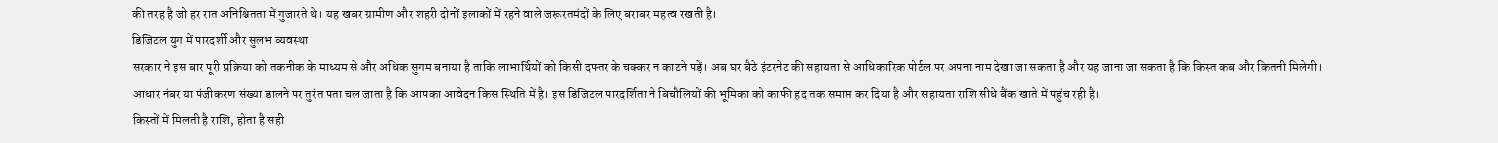की तरह है जो हर रात अनिश्चितता में गुजारते थे। यह खबर ग्रामीण और शहरी दोनों इलाकों में रहने वाले जरूरतमंदों के लिए बराबर महत्व रखती है।
डिजिटल युग में पारदर्शी और सुलभ व्यवस्था
सरकार ने इस बार पूरी प्रक्रिया को तकनीक के माध्यम से और अधिक सुगम बनाया है ताकि लाभार्थियों को किसी दफ्तर के चक्कर न काटने पड़ें। अब घर बैठे इंटरनेट की सहायता से आधिकारिक पोर्टल पर अपना नाम देखा जा सकता है और यह जाना जा सकता है कि किस्त कब और कितनी मिलेगी। आधार नंबर या पंजीकरण संख्या डालने पर तुरंत पता चल जाता है कि आपका आवेदन किस स्थिति में है। इस डिजिटल पारदर्शिता ने बिचौलियों की भूमिका को काफी हद तक समाप्त कर दिया है और सहायता राशि सीधे बैंक खाते में पहुंच रही है।
किस्तों में मिलती है राशि, होता है सही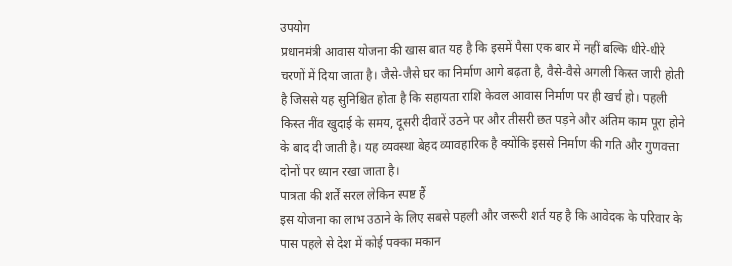उपयोग
प्रधानमंत्री आवास योजना की खास बात यह है कि इसमें पैसा एक बार में नहीं बल्कि धीरे-धीरे चरणों में दिया जाता है। जैसे-जैसे घर का निर्माण आगे बढ़ता है, वैसे-वैसे अगली किस्त जारी होती है जिससे यह सुनिश्चित होता है कि सहायता राशि केवल आवास निर्माण पर ही खर्च हो। पहली किस्त नींव खुदाई के समय, दूसरी दीवारें उठने पर और तीसरी छत पड़ने और अंतिम काम पूरा होने के बाद दी जाती है। यह व्यवस्था बेहद व्यावहारिक है क्योंकि इससे निर्माण की गति और गुणवत्ता दोनों पर ध्यान रखा जाता है।
पात्रता की शर्तें सरल लेकिन स्पष्ट हैं
इस योजना का लाभ उठाने के लिए सबसे पहली और जरूरी शर्त यह है कि आवेदक के परिवार के पास पहले से देश में कोई पक्का मकान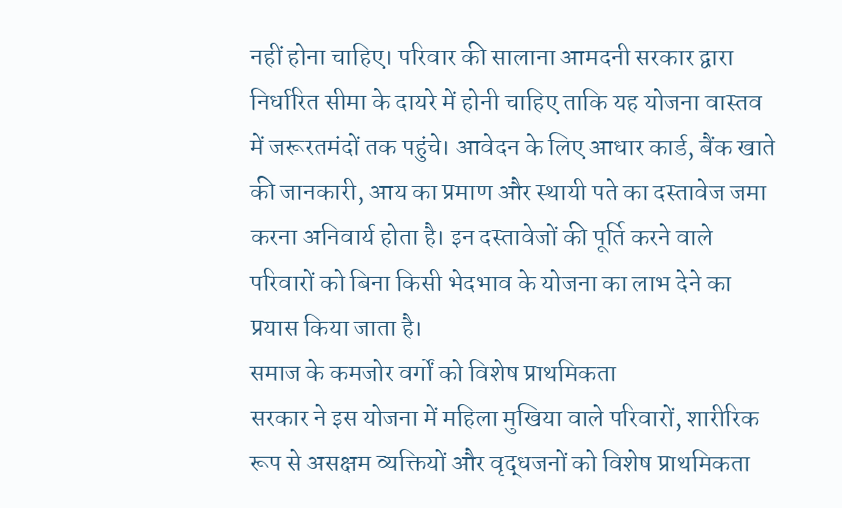नहीं होना चाहिए। परिवार की सालाना आमदनी सरकार द्वारा निर्धारित सीमा के दायरे में होनी चाहिए ताकि यह योजना वास्तव में जरूरतमंदों तक पहुंचे। आवेदन के लिए आधार कार्ड, बैंक खाते की जानकारी, आय का प्रमाण और स्थायी पते का दस्तावेज जमा करना अनिवार्य होता है। इन दस्तावेजों की पूर्ति करने वाले परिवारों को बिना किसी भेदभाव के योजना का लाभ देने का प्रयास किया जाता है।
समाज के कमजोर वर्गों को विशेष प्राथमिकता
सरकार ने इस योजना में महिला मुखिया वाले परिवारों, शारीरिक रूप से असक्षम व्यक्तियों और वृद्धजनों को विशेष प्राथमिकता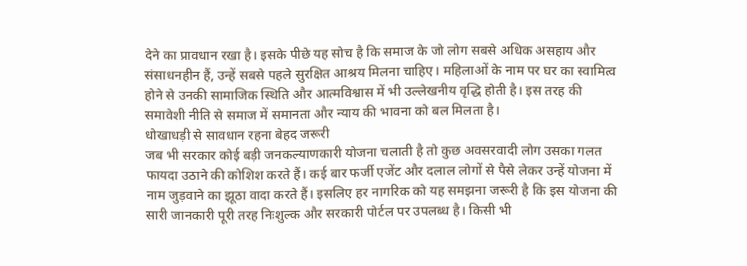देने का प्रावधान रखा है। इसके पीछे यह सोच है कि समाज के जो लोग सबसे अधिक असहाय और संसाधनहीन हैं, उन्हें सबसे पहले सुरक्षित आश्रय मिलना चाहिए। महिलाओं के नाम पर घर का स्वामित्व होने से उनकी सामाजिक स्थिति और आत्मविश्वास में भी उल्लेखनीय वृद्धि होती है। इस तरह की समावेशी नीति से समाज में समानता और न्याय की भावना को बल मिलता है।
धोखाधड़ी से सावधान रहना बेहद जरूरी
जब भी सरकार कोई बड़ी जनकल्याणकारी योजना चलाती है तो कुछ अवसरवादी लोग उसका गलत फायदा उठाने की कोशिश करते हैं। कई बार फर्जी एजेंट और दलाल लोगों से पैसे लेकर उन्हें योजना में नाम जुड़वाने का झूठा वादा करते हैं। इसलिए हर नागरिक को यह समझना जरूरी है कि इस योजना की सारी जानकारी पूरी तरह निःशुल्क और सरकारी पोर्टल पर उपलब्ध है। किसी भी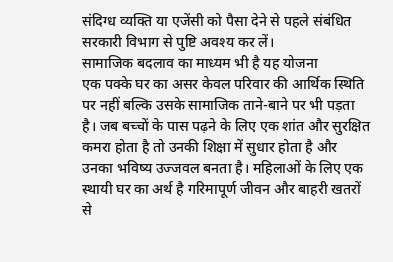संदिग्ध व्यक्ति या एजेंसी को पैसा देने से पहले संबंधित सरकारी विभाग से पुष्टि अवश्य कर लें।
सामाजिक बदलाव का माध्यम भी है यह योजना
एक पक्के घर का असर केवल परिवार की आर्थिक स्थिति पर नहीं बल्कि उसके सामाजिक ताने-बाने पर भी पड़ता है। जब बच्चों के पास पढ़ने के लिए एक शांत और सुरक्षित कमरा होता है तो उनकी शिक्षा में सुधार होता है और उनका भविष्य उज्जवल बनता है। महिलाओं के लिए एक स्थायी घर का अर्थ है गरिमापूर्ण जीवन और बाहरी खतरों से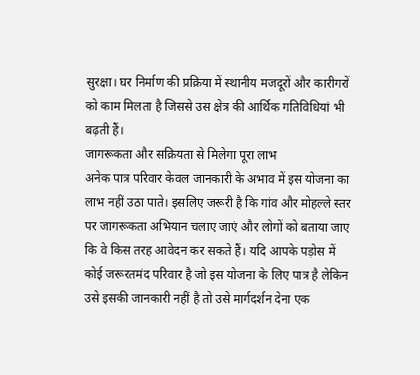सुरक्षा। घर निर्माण की प्रक्रिया में स्थानीय मजदूरों और कारीगरों को काम मिलता है जिससे उस क्षेत्र की आर्थिक गतिविधियां भी बढ़ती हैं।
जागरूकता और सक्रियता से मिलेगा पूरा लाभ
अनेक पात्र परिवार केवल जानकारी के अभाव में इस योजना का लाभ नहीं उठा पाते। इसलिए जरूरी है कि गांव और मोहल्ले स्तर पर जागरूकता अभियान चलाए जाएं और लोगों को बताया जाए कि वे किस तरह आवेदन कर सकते हैं। यदि आपके पड़ोस में कोई जरूरतमंद परिवार है जो इस योजना के लिए पात्र है लेकिन उसे इसकी जानकारी नहीं है तो उसे मार्गदर्शन देना एक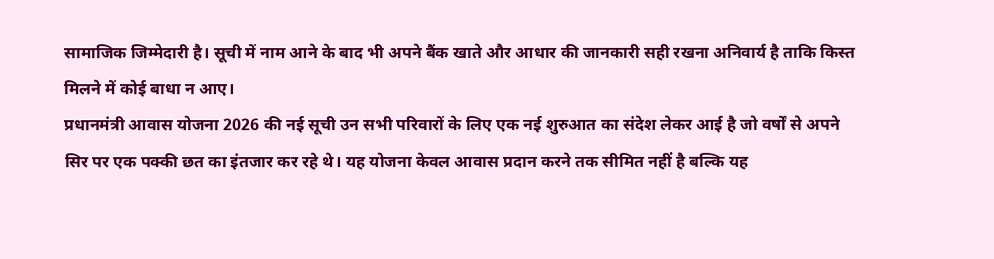सामाजिक जिम्मेदारी है। सूची में नाम आने के बाद भी अपने बैंक खाते और आधार की जानकारी सही रखना अनिवार्य है ताकि किस्त मिलने में कोई बाधा न आए।
प्रधानमंत्री आवास योजना 2026 की नई सूची उन सभी परिवारों के लिए एक नई शुरुआत का संदेश लेकर आई है जो वर्षों से अपने सिर पर एक पक्की छत का इंतजार कर रहे थे। यह योजना केवल आवास प्रदान करने तक सीमित नहीं है बल्कि यह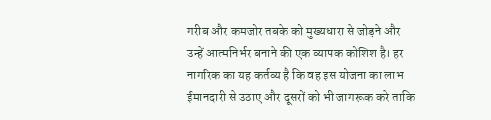गरीब और कमजोर तबके को मुख्यधारा से जोड़ने और उन्हें आत्मनिर्भर बनाने की एक व्यापक कोशिश है। हर नागरिक का यह कर्तव्य है कि वह इस योजना का लाभ ईमानदारी से उठाए और दूसरों को भी जागरूक करे ताकि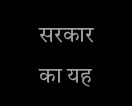सरकार का यह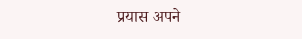प्रयास अपने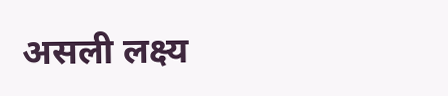असली लक्ष्य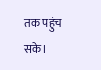तक पहुंच सके।